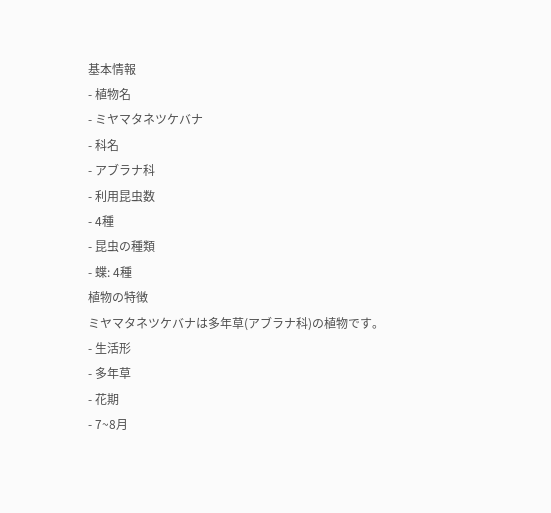基本情報
- 植物名
- ミヤマタネツケバナ
- 科名
- アブラナ科
- 利用昆虫数
- 4種
- 昆虫の種類
- 蝶: 4種
植物の特徴
ミヤマタネツケバナは多年草(アブラナ科)の植物です。
- 生活形
- 多年草
- 花期
- 7~8月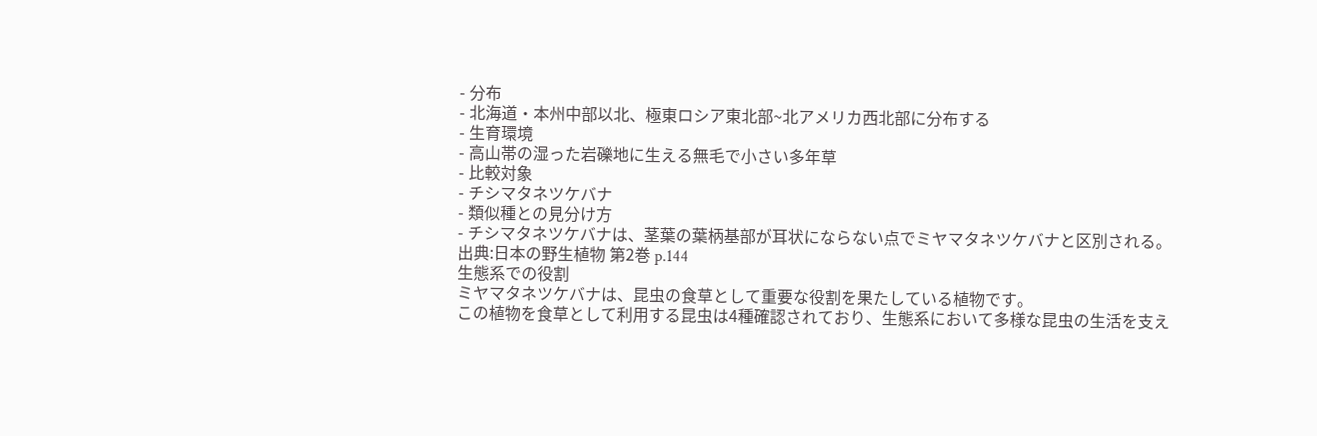- 分布
- 北海道・本州中部以北、極東ロシア東北部~北アメリカ西北部に分布する
- 生育環境
- 高山帯の湿った岩礫地に生える無毛で小さい多年草
- 比較対象
- チシマタネツケバナ
- 類似種との見分け方
- チシマタネツケバナは、茎葉の葉柄基部が耳状にならない点でミヤマタネツケバナと区別される。
出典:日本の野生植物 第2巻 p.144
生態系での役割
ミヤマタネツケバナは、昆虫の食草として重要な役割を果たしている植物です。
この植物を食草として利用する昆虫は4種確認されており、生態系において多様な昆虫の生活を支え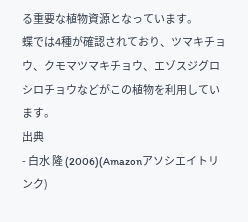る重要な植物資源となっています。
蝶では4種が確認されており、ツマキチョウ、クモマツマキチョウ、エゾスジグロシロチョウなどがこの植物を利用しています。
出典
- 白水 隆 (2006)(Amazonアソシエイトリンク)